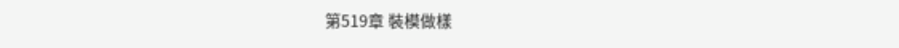第519章 裝模做樣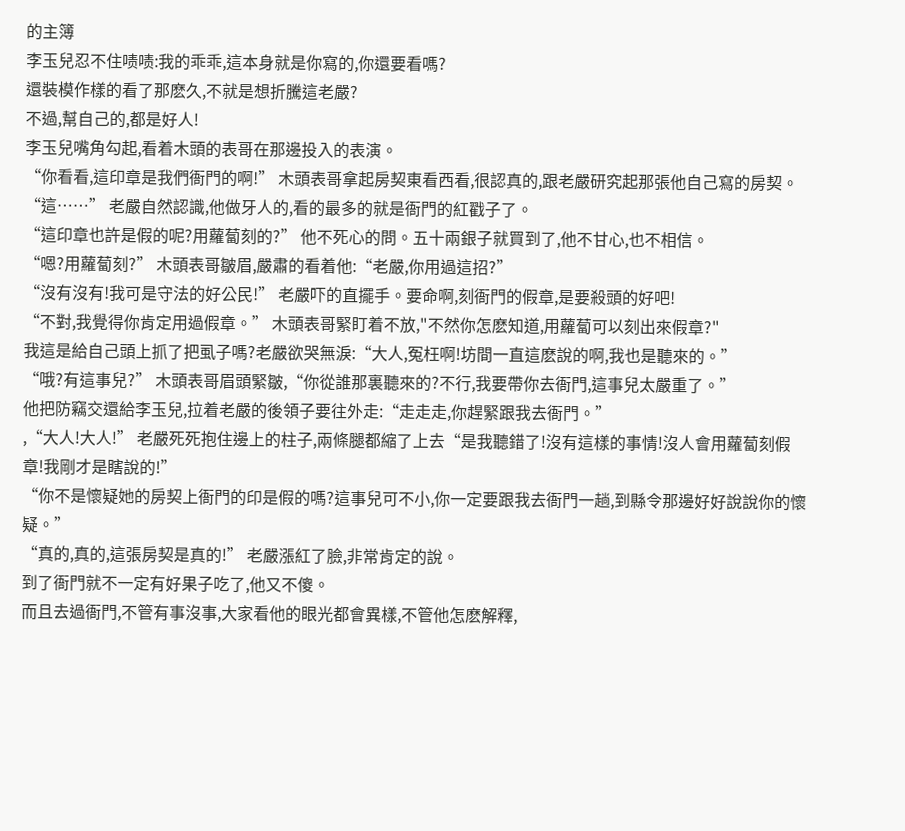的主簿
李玉兒忍不住啧啧:我的乖乖,這本身就是你寫的,你還要看嗎?
還裝模作樣的看了那麽久,不就是想折騰這老嚴?
不過,幫自己的,都是好人!
李玉兒嘴角勾起,看着木頭的表哥在那邊投入的表演。
“你看看,這印章是我們衙門的啊!” 木頭表哥拿起房契東看西看,很認真的,跟老嚴研究起那張他自己寫的房契。
“這……” 老嚴自然認識,他做牙人的,看的最多的就是衙門的紅戳子了。
“這印章也許是假的呢?用蘿蔔刻的?” 他不死心的問。五十兩銀子就買到了,他不甘心,也不相信。
“嗯?用蘿蔔刻?” 木頭表哥皺眉,嚴肅的看着他:“老嚴,你用過這招?”
“沒有沒有!我可是守法的好公民!” 老嚴吓的直擺手。要命啊,刻衙門的假章,是要殺頭的好吧!
“不對,我覺得你肯定用過假章。” 木頭表哥緊盯着不放,"不然你怎麽知道,用蘿蔔可以刻出來假章?"
我這是給自己頭上抓了把虱子嗎?老嚴欲哭無淚:“大人,冤枉啊!坊間一直這麽說的啊,我也是聽來的。”
“哦?有這事兒?” 木頭表哥眉頭緊皺,“你從誰那裏聽來的?不行,我要帶你去衙門,這事兒太嚴重了。”
他把防竊交還給李玉兒,拉着老嚴的後領子要往外走:“走走走,你趕緊跟我去衙門。”
,“大人!大人!” 老嚴死死抱住邊上的柱子,兩條腿都縮了上去“是我聽錯了!沒有這樣的事情!沒人會用蘿蔔刻假章!我剛才是瞎說的!”
“你不是懷疑她的房契上衙門的印是假的嗎?這事兒可不小,你一定要跟我去衙門一趟,到縣令那邊好好說說你的懷疑。”
“真的,真的,這張房契是真的!” 老嚴漲紅了臉,非常肯定的說。
到了衙門就不一定有好果子吃了,他又不傻。
而且去過衙門,不管有事沒事,大家看他的眼光都會異樣,不管他怎麽解釋,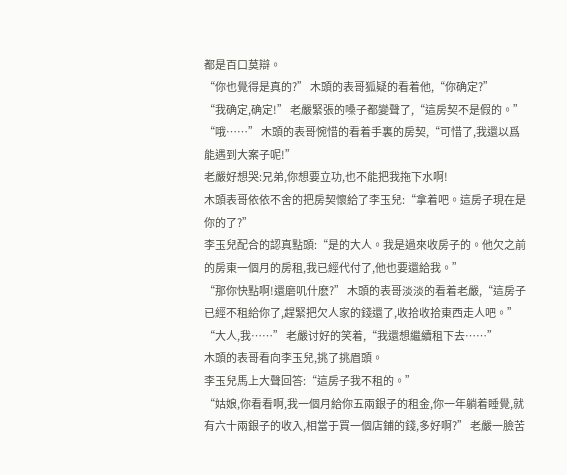都是百口莫辯。
“你也覺得是真的?” 木頭的表哥狐疑的看着他,“你确定?”
“我确定,确定!” 老嚴緊張的嗓子都變聲了,“這房契不是假的。”
“哦……” 木頭的表哥惋惜的看着手裏的房契,“可惜了,我還以爲能遇到大案子呢!”
老嚴好想哭:兄弟,你想要立功,也不能把我拖下水啊!
木頭表哥依依不舍的把房契懷給了李玉兒:“拿着吧。這房子現在是你的了?”
李玉兒配合的認真點頭:“是的大人。我是過來收房子的。他欠之前的房東一個月的房租,我已經代付了,他也要還給我。”
“那你快點啊!還磨叽什麽?” 木頭的表哥淡淡的看着老嚴,“這房子已經不租給你了,趕緊把欠人家的錢還了,收拾收拾東西走人吧。”
“大人,我……” 老嚴讨好的笑着,“我還想繼續租下去……”
木頭的表哥看向李玉兒,挑了挑眉頭。
李玉兒馬上大聲回答:“這房子我不租的。”
“姑娘,你看看啊,我一個月給你五兩銀子的租金,你一年躺着睡覺,就有六十兩銀子的收入,相當于買一個店鋪的錢,多好啊?” 老嚴一臉苦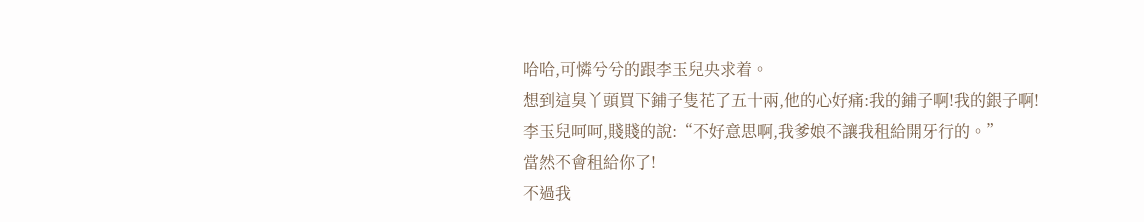哈哈,可憐兮兮的跟李玉兒央求着。
想到這臭丫頭買下鋪子隻花了五十兩,他的心好痛:我的鋪子啊!我的銀子啊!
李玉兒呵呵,賤賤的說:“不好意思啊,我爹娘不讓我租給開牙行的。”
當然不會租給你了!
不過我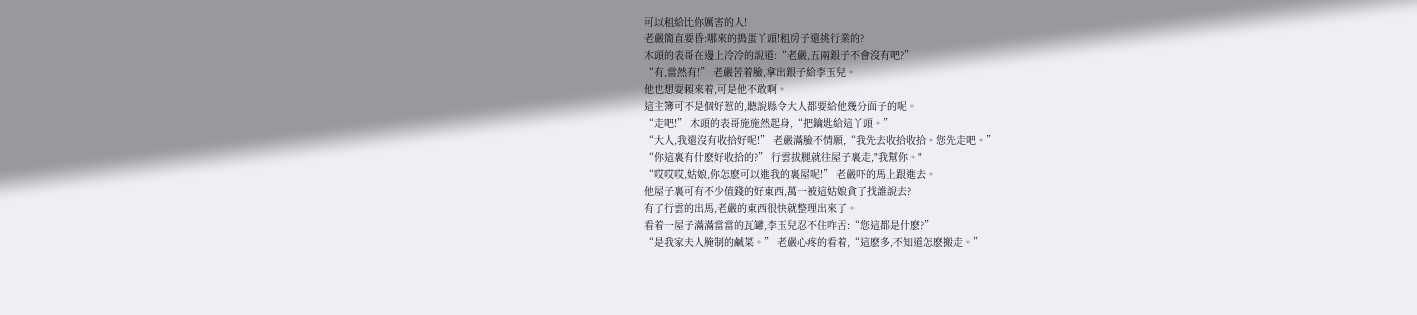可以租給比你厲害的人!
老嚴簡直要昏:哪來的搗蛋丫頭!租房子還挑行業的?
木頭的表哥在邊上冷冷的說道:“老嚴,五兩銀子不會沒有吧?”
“有,當然有!” 老嚴苦着臉,拿出銀子給李玉兒。
他也想耍賴來着,可是他不敢啊。
這主簿可不是個好惹的,聽說縣令大人都要給他幾分面子的呢。
“走吧!” 木頭的表哥施施然起身,“把鑰匙給這丫頭。”
“大人,我還沒有收拾好呢!” 老嚴滿臉不情願,“我先去收拾收拾。您先走吧。”
“你這裏有什麽好收拾的?” 行雲拔腿就往屋子裏走,"我幫你。"
“哎哎哎,姑娘,你怎麽可以進我的裏屋呢!” 老嚴吓的馬上跟進去。
他屋子裏可有不少值錢的好東西,萬一被這姑娘貪了找誰說去?
有了行雲的出馬,老嚴的東西很快就整理出來了。
看着一屋子滿滿當當的瓦罐,李玉兒忍不住咋舌:“您這都是什麽?”
“是我家夫人腌制的鹹菜。” 老嚴心疼的看着,“這麽多,不知道怎麽搬走。”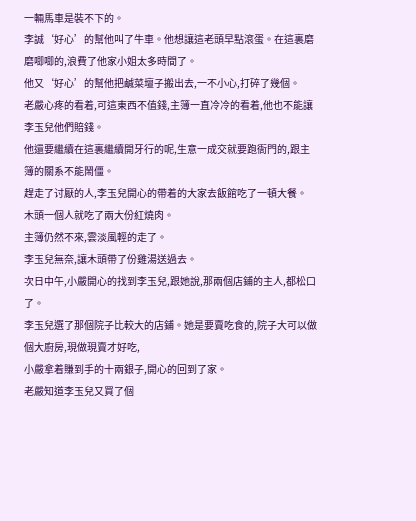一輛馬車是裝不下的。
李誠‘好心’的幫他叫了牛車。他想讓這老頭早點滾蛋。在這裏磨磨唧唧的,浪費了他家小姐太多時間了。
他又‘好心’的幫他把鹹菜壇子搬出去,一不小心,打碎了幾個。
老嚴心疼的看着,可這東西不值錢,主簿一直冷冷的看着,他也不能讓李玉兒他們賠錢。
他還要繼續在這裏繼續開牙行的呢,生意一成交就要跑衙門的,跟主簿的關系不能鬧僵。
趕走了讨厭的人,李玉兒開心的帶着的大家去飯館吃了一頓大餐。
木頭一個人就吃了兩大份紅燒肉。
主簿仍然不來,雲淡風輕的走了。
李玉兒無奈,讓木頭帶了份雞湯送過去。
次日中午,小嚴開心的找到李玉兒,跟她說,那兩個店鋪的主人,都松口了。
李玉兒選了那個院子比較大的店鋪。她是要賣吃食的,院子大可以做個大廚房,現做現賣才好吃,
小嚴拿着賺到手的十兩銀子,開心的回到了家。
老嚴知道李玉兒又買了個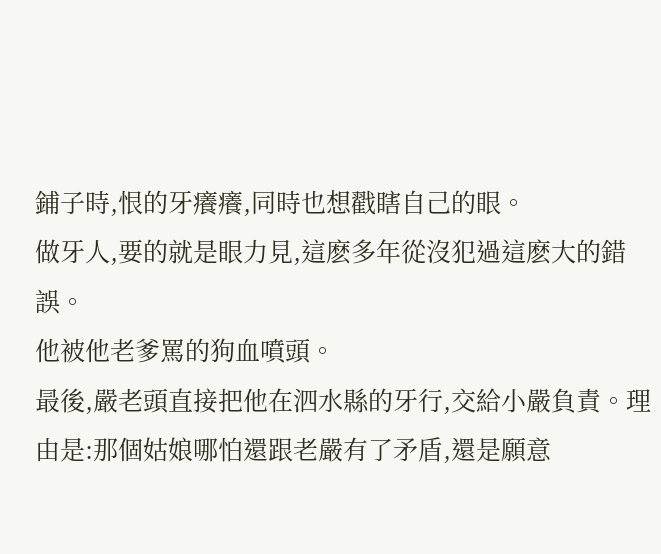鋪子時,恨的牙癢癢,同時也想戳瞎自己的眼。
做牙人,要的就是眼力見,這麽多年從沒犯過這麽大的錯誤。
他被他老爹罵的狗血噴頭。
最後,嚴老頭直接把他在泗水縣的牙行,交給小嚴負責。理由是:那個姑娘哪怕還跟老嚴有了矛盾,還是願意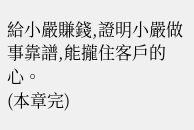給小嚴賺錢,證明小嚴做事靠譜,能攏住客戶的心。
(本章完)